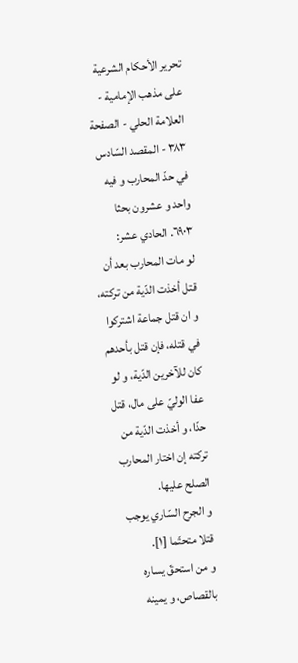تحرير الأحكام الشرعية على مذهب الإمامية - العلامة الحلي - الصفحة ٣٨٣ - المقصد السّادس في حدّ المحارب و فيه واحد و عشرون بحثا
٦٩٠٣. الحادي عشر:
لو مات المحارب بعد أن قتل أخذت الدّية من تركته، و ان قتل جماعة اشتركوا في قتله، فإن قتل بأحدهم كان للآخرين الدّية، و لو عفا الوليّ على مال، قتل حدّا، و أخذت الدّية من تركته إن اختار المحارب الصلح عليها.
و الجرح السّاري يوجب قتلا متحتّما [١].
و من استحقّ يساره بالقصاص، و يمينه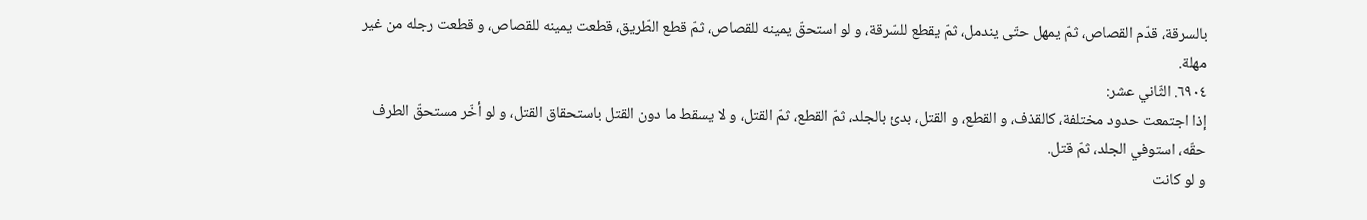بالسرقة، قدّم القصاص، ثمّ يمهل حتّى يندمل، ثمّ يقطع للسّرقة، و لو استحقّ يمينه للقصاص، ثمّ قطع الطّريق، قطعت يمينه للقصاص، و قطعت رجله من غير مهلة.
٦٩٠٤. الثّاني عشر:
إذا اجتمعت حدود مختلفة، كالقذف، و القطع، و القتل، بدئ بالجلد، ثمّ القطع، ثمّ القتل، و لا يسقط ما دون القتل باستحقاق القتل، و لو أخّر مستحقّ الطرف حقّه، استوفي الجلد، ثمّ قتل.
و لو كانت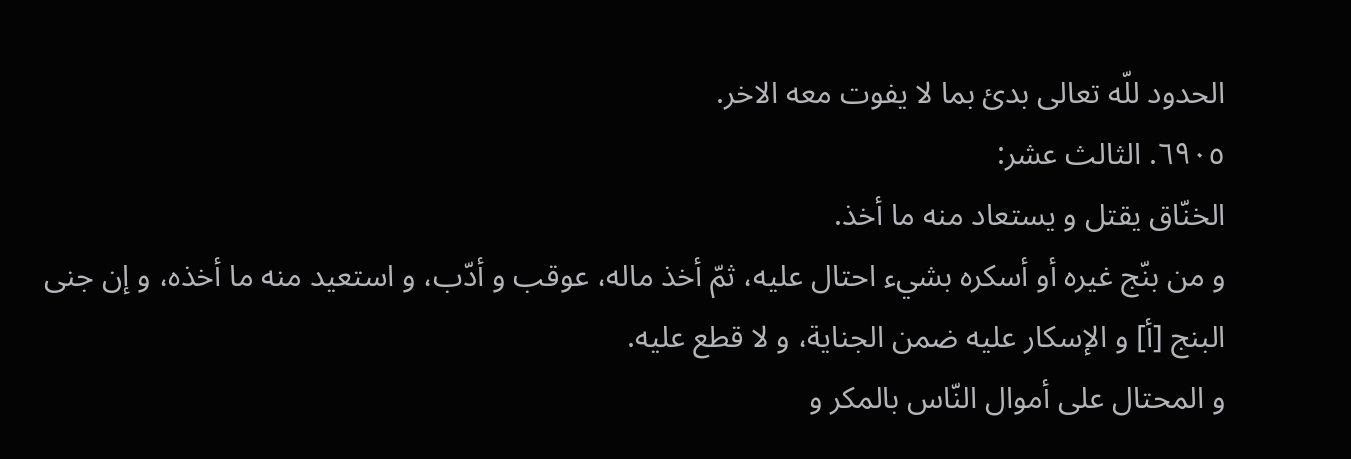الحدود للّه تعالى بدئ بما لا يفوت معه الاخر.
٦٩٠٥. الثالث عشر:
الخنّاق يقتل و يستعاد منه ما أخذ.
و من بنّج غيره أو أسكره بشيء احتال عليه، ثمّ أخذ ماله، عوقب و أدّب، و استعيد منه ما أخذه، و إن جنى البنج [أ] و الإسكار عليه ضمن الجناية، و لا قطع عليه.
و المحتال على أموال النّاس بالمكر و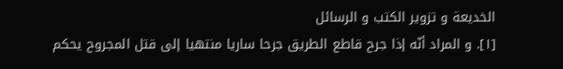الخديعة و تزوير الكتب و الرسائل
[١]. و المراد أنّه إذا جرح قاطع الطريق جرحا ساريا منتهيا إلى قتل المجروح يحكم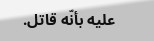عليه بأنّه قاتل.